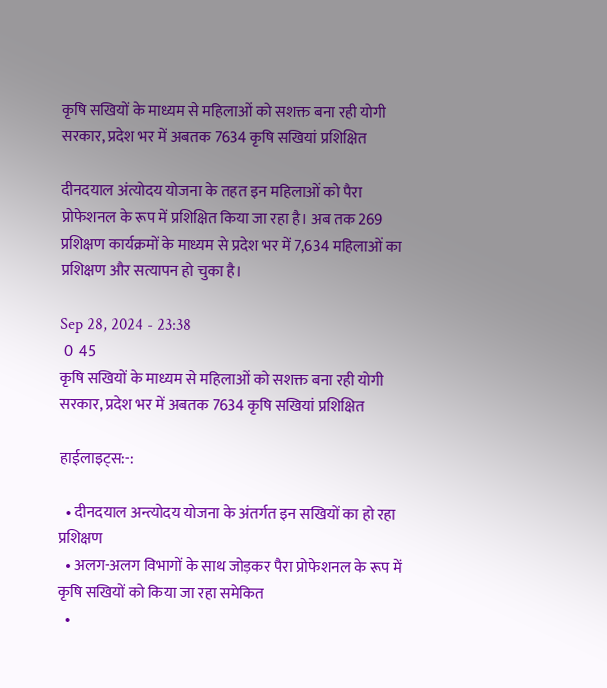कृषि सखियों के माध्यम से महिलाओं को सशक्त बना रही योगी सरकार, प्रदेश भर में अबतक 7634 कृषि सखियां प्रशिक्षित

दीनदयाल अंत्योदय योजना के तहत इन महिलाओं को पैरा प्रोफेशनल के रूप में प्रशिक्षित किया जा रहा है। अब तक 269 प्रशिक्षण कार्यक्रमों के माध्यम से प्रदेश भर में 7,634 महिलाओं का प्रशिक्षण और सत्यापन हो चुका है।

Sep 28, 2024 - 23:38
 0  45
कृषि सखियों के माध्यम से महिलाओं को सशक्त बना रही योगी सरकार, प्रदेश भर में अबतक 7634 कृषि सखियां प्रशिक्षित

हाईलाइट्स:-:

  • दीनदयाल अन्त्योदय योजना के अंतर्गत इन सखियों का हो रहा प्रशिक्षण
  • अलग-अलग विभागों के साथ जोड़कर पैरा प्रोफेशनल के रूप में कृषि सखियों को किया जा रहा समेकित
  •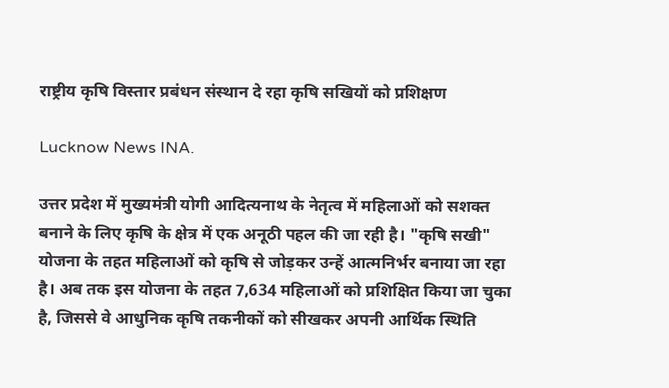राष्ट्रीय कृषि विस्तार प्रबंधन संस्थान दे रहा कृषि सखियों को प्रशिक्षण

Lucknow News INA.

उत्तर प्रदेश में मुख्यमंत्री योगी आदित्यनाथ के नेतृत्व में महिलाओं को सशक्त बनाने के लिए कृषि के क्षेत्र में एक अनूठी पहल की जा रही है। "कृषि सखी" योजना के तहत महिलाओं को कृषि से जोड़कर उन्हें आत्मनिर्भर बनाया जा रहा है। अब तक इस योजना के तहत 7,634 महिलाओं को प्रशिक्षित किया जा चुका है, जिससे वे आधुनिक कृषि तकनीकों को सीखकर अपनी आर्थिक स्थिति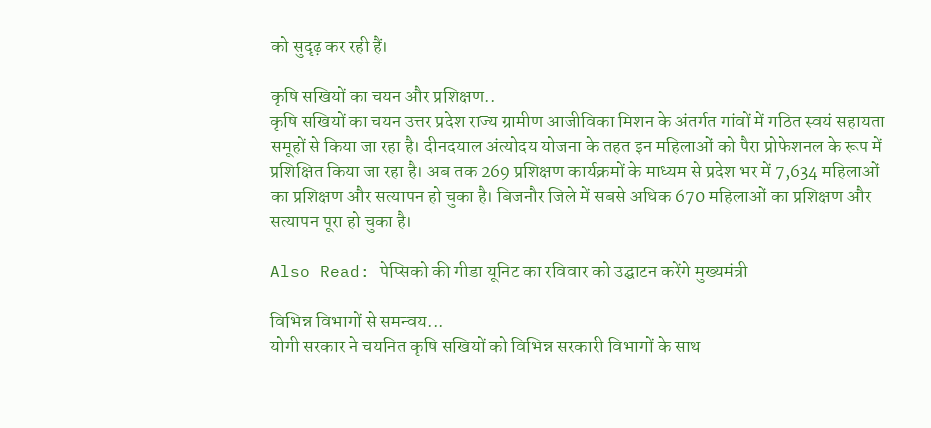को सुदृढ़ कर रही हैं।

कृषि सखियों का चयन और प्रशिक्षण..
कृषि सखियों का चयन उत्तर प्रदेश राज्य ग्रामीण आजीविका मिशन के अंतर्गत गांवों में गठित स्वयं सहायता समूहों से किया जा रहा है। दीनदयाल अंत्योदय योजना के तहत इन महिलाओं को पैरा प्रोफेशनल के रूप में प्रशिक्षित किया जा रहा है। अब तक 269 प्रशिक्षण कार्यक्रमों के माध्यम से प्रदेश भर में 7,634 महिलाओं का प्रशिक्षण और सत्यापन हो चुका है। बिजनौर जिले में सबसे अधिक 670 महिलाओं का प्रशिक्षण और सत्यापन पूरा हो चुका है।

Also Read: पेप्सिको की गीडा यूनिट का रविवार को उद्घाटन करेंगे मुख्यमंत्री

विभिन्न विभागों से समन्वय...
योगी सरकार ने चयनित कृषि सखियों को विभिन्न सरकारी विभागों के साथ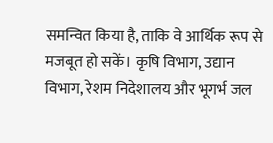समन्वित किया है, ताकि वे आर्थिक रूप से मजबूत हो सकें। कृषि विभाग, उद्यान विभाग, रेशम निदेशालय और भूगर्भ जल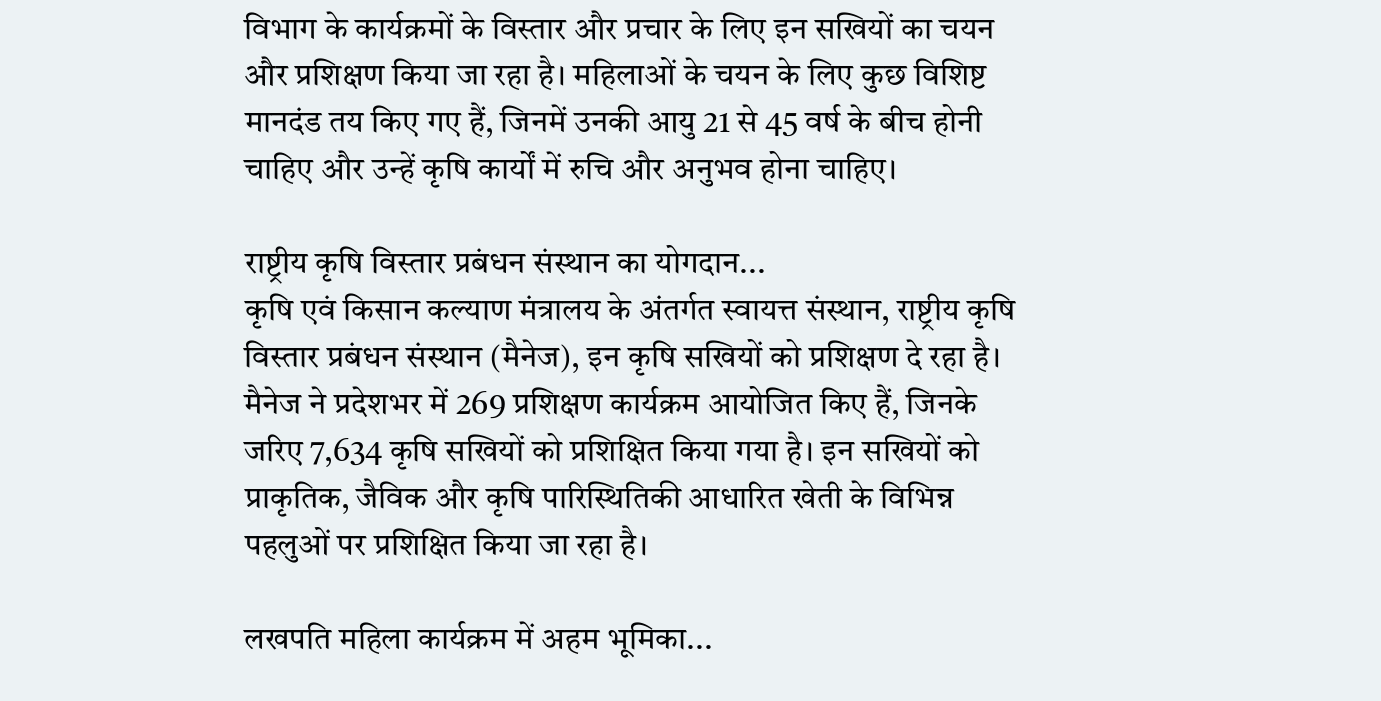विभाग के कार्यक्रमों के विस्तार और प्रचार के लिए इन सखियों का चयन और प्रशिक्षण किया जा रहा है। महिलाओं के चयन के लिए कुछ विशिष्ट मानदंड तय किए गए हैं, जिनमें उनकी आयु 21 से 45 वर्ष के बीच होनी चाहिए और उन्हें कृषि कार्यों में रुचि और अनुभव होना चाहिए।

राष्ट्रीय कृषि विस्तार प्रबंधन संस्थान का योगदान...
कृषि एवं किसान कल्याण मंत्रालय के अंतर्गत स्वायत्त संस्थान, राष्ट्रीय कृषि विस्तार प्रबंधन संस्थान (मैनेज), इन कृषि सखियों को प्रशिक्षण दे रहा है। मैनेज ने प्रदेशभर में 269 प्रशिक्षण कार्यक्रम आयोजित किए हैं, जिनके जरिए 7,634 कृषि सखियों को प्रशिक्षित किया गया है। इन सखियों को प्राकृतिक, जैविक और कृषि पारिस्थितिकी आधारित खेती के विभिन्न पहलुओं पर प्रशिक्षित किया जा रहा है।

लखपति महिला कार्यक्रम में अहम भूमिका...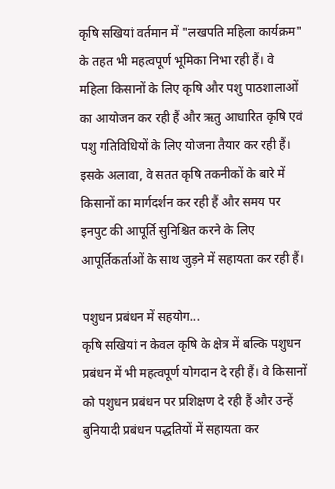कृषि सखियां वर्तमान में "लखपति महिला कार्यक्रम" के तहत भी महत्वपूर्ण भूमिका निभा रही हैं। वे महिला किसानों के लिए कृषि और पशु पाठशालाओं का आयोजन कर रही हैं और ऋतु आधारित कृषि एवं पशु गतिविधियों के लिए योजना तैयार कर रही हैं। इसके अलावा, वे सतत कृषि तकनीकों के बारे में किसानों का मार्गदर्शन कर रही हैं और समय पर इनपुट की आपूर्ति सुनिश्चित करने के लिए आपूर्तिकर्ताओं के साथ जुड़ने में सहायता कर रही हैं।

पशुधन प्रबंधन में सहयोग...
कृषि सखियां न केवल कृषि के क्षेत्र में बल्कि पशुधन प्रबंधन में भी महत्वपूर्ण योगदान दे रही हैं। वे किसानों को पशुधन प्रबंधन पर प्रशिक्षण दे रही हैं और उन्हें बुनियादी प्रबंधन पद्धतियों में सहायता कर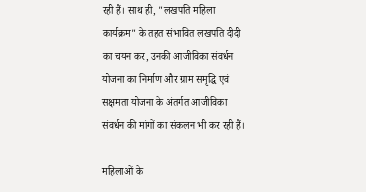रही हैं। साथ ही, "लखपति महिला कार्यक्रम" के तहत संभावित लखपति दीदी का चयन कर, उनकी आजीविका संवर्धन योजना का निर्माण और ग्राम समृद्धि एवं सक्षमता योजना के अंतर्गत आजीविका संवर्धन की मांगों का संकलन भी कर रही हैं।

महिलाओं के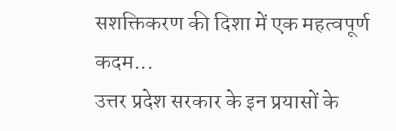सशक्तिकरण की दिशा में एक महत्वपूर्ण कदम...
उत्तर प्रदेश सरकार के इन प्रयासों के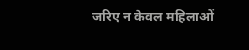जरिए न केवल महिलाओं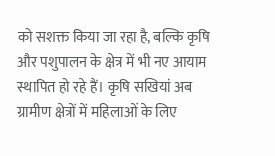को सशक्त किया जा रहा है, बल्कि कृषि और पशुपालन के क्षेत्र में भी नए आयाम स्थापित हो रहे हैं। कृषि सखियां अब ग्रामीण क्षेत्रों में महिलाओं के लिए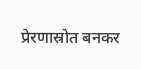प्रेरणास्रोत बनकर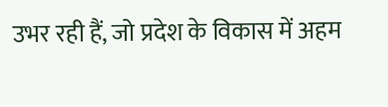उभर रही हैं, जो प्रदेश के विकास में अहम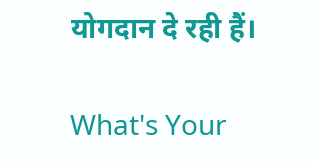योगदान दे रही हैं।

What's Your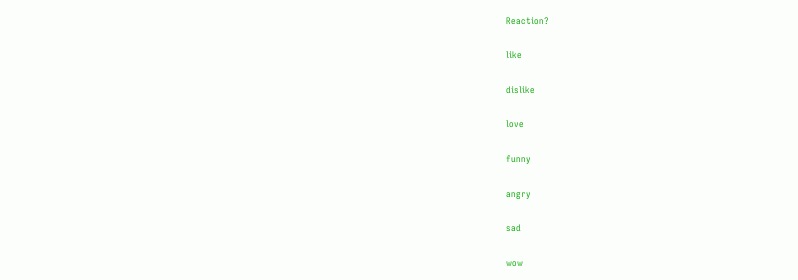Reaction?

like

dislike

love

funny

angry

sad

wow